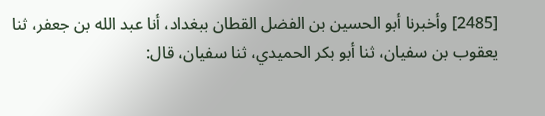[2485] وأخبرنا أبو الحسين بن الفضل القطان ببغداد، أنا عبد الله بن جعفر، ثنا يعقوب بن سفيان، ثنا أبو بكر الحميدي، ثنا سفيان، قال: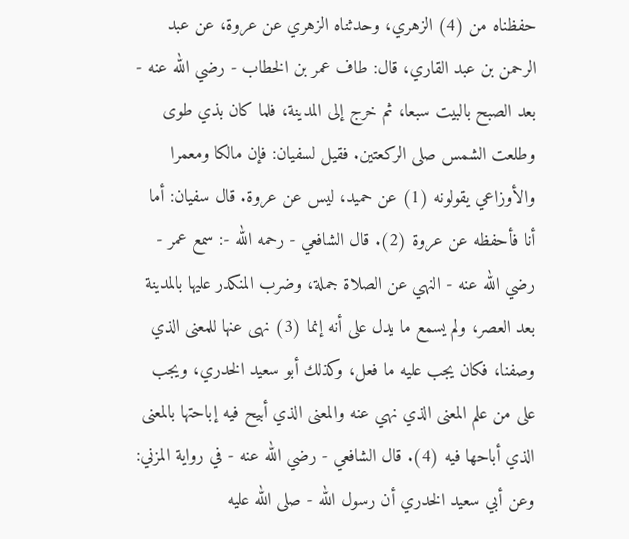حفظناه من (4) الزهري، وحدثناه الزهري عن عروة، عن عبد الرحمن بن عبد القاري، قال: طاف عمر بن الخطاب - رضي الله عنه - بعد الصبح بالبيت سبعا، ثم خرج إلى المدينة، فلما كان بذي طوى وطلعت الشمس صلى الركعتين. فقيل لسفيان: فإن مالكا ومعمرا والأوزاعي يقولونه (1) عن حميد، ليس عن عروة. قال سفيان: أما أنا فأحفظه عن عروة (2). قال الشافعي - رحمه الله -: سمع عمر - رضي الله عنه - النهي عن الصلاة جملة، وضرب المنكدر عليها بالمدينة بعد العصر، ولم يسمع ما يدل على أنه إنما (3) نهى عنها للمعنى الذي وصفنا، فكان يجب عليه ما فعل، وكذلك أبو سعيد الخدري، ويجب على من علم المعنى الذي نهي عنه والمعنى الذي أبيح فيه إباحتها بالمعنى الذي أباحها فيه (4). قال الشافعي - رضي الله عنه - في رواية المزني: وعن أبي سعيد الخدري أن رسول الله - صلى الله عليه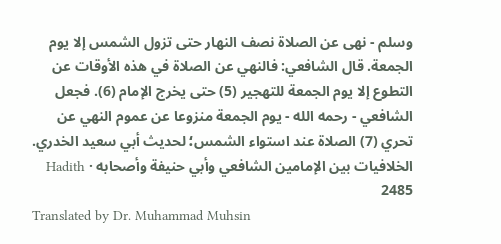وسلم - نهى عن الصلاة نصف النهار حتى تزول الشمس إلا يوم الجمعة. قال الشافعي: فالنهي عن الصلاة في هذه الأوقات عن التطوع إلا يوم الجمعة للتهجير (5) حتى يخرج الإمام (6). فجعل الشافعي - رحمه الله - يوم الجمعة منزوعا عن عموم النهي عن تحري (7) الصلاة عند استواء الشمس؛ لحديث أبي سعيد الخدري.
الخلافيات بين الإمامين الشافعي وأبي حنيفة وأصحابه · Hadith 2485
Translated by Dr. Muhammad Muhsin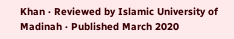Khan · Reviewed by Islamic University of Madinah · Published March 2020